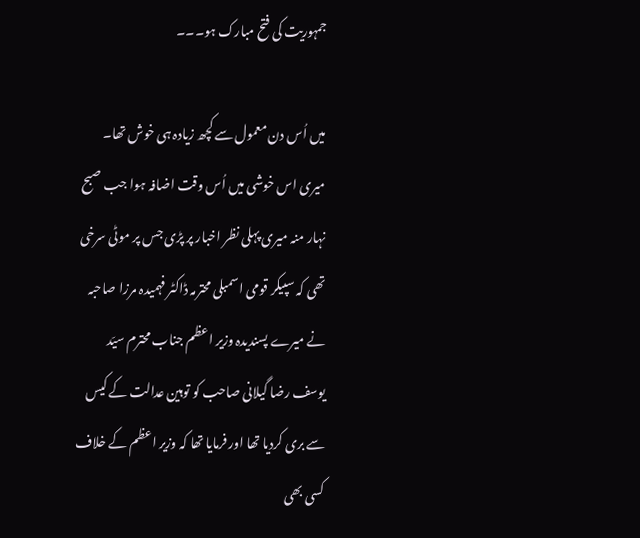جمہوریت کی فتح مبارک ہو۔۔۔

میں اُس دن معمول سے کچھ زیادہ ہی خوش تھا۔ میری اس خوشی میں اُس وقت اضافہ ہوا جب صبح نہار منہ میری پہلی نظر اخبار پر پڑی جس پر موٹی سرخی تھی کہ سپیکر قومی اسمبلی محترمہ ڈاکٹر فہمیدہ مرزا صاحبہ نے میرے پسندیدہ وزیر اعظم جناب محترم سیّد یوسف رضا گیلانی صاحب کو توہین عدالت کے کیس سے بری کردیا تھا اور فرمایا تھا کہ وزیر اعظم کے خلاف کسی بھی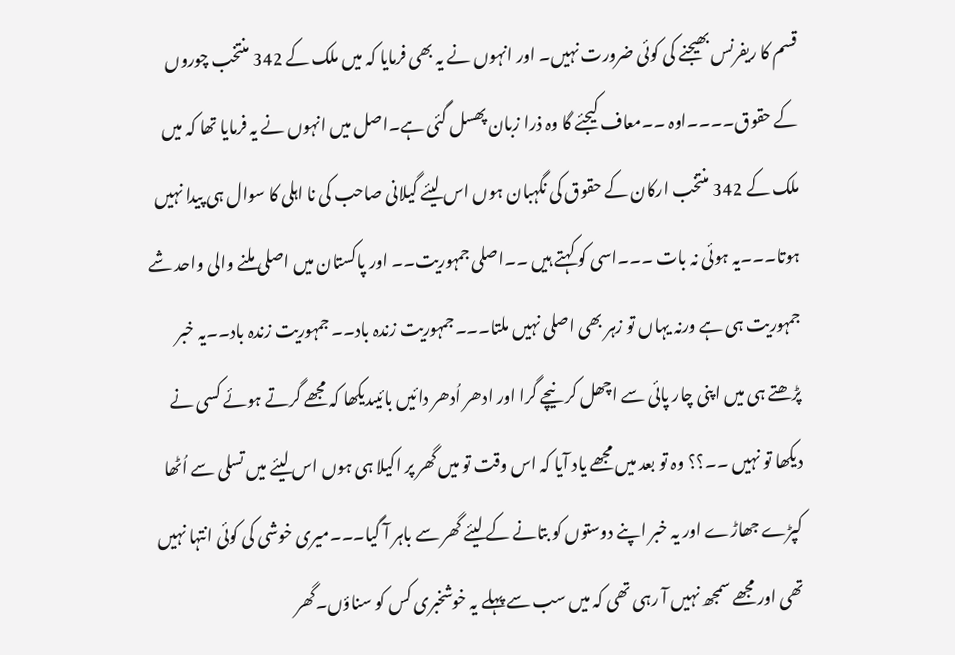قسم کا ریفرنس بھیجنے کی کوئی ضرورت نہیں۔ اور انہوں نے یہ بھی فرمایا کہ میں ملک کے 342 منتخب چوروں کے حقوق۔۔۔۔اوہ ۔۔معاف کیجئے گا وہ ذرا زبان پھسل گئی ہے۔اصل میں انہوں نے یہ فرمایا تھا کہ میں ملک کے 342 منتخب ارکان کے حقوق کی نگہبان ہوں اس لیئے گیلانی صاحب کی نا اہلی کا سوال ہی پیدا نہیں ہوتا۔۔۔یہ ہوئی نہ بات ۔۔۔اسی کو کہتے ہیں ۔۔اصلی جمہوریت۔۔ اور پاکستان میں اصلی ملنے والی واحد شے جمہوریت ہی ہے ورنہ یہاں تو زہر بھی اصلی نہیں ملتا۔۔۔جمہوریت زندہ باد۔۔ جمہوریت زندہ باد۔۔یہ خبر پڑھتے ہی میں اپنی چار پائی سے اچھل کر نیچے گرا اور ادھر اُدھر دائیں بائیںدیکھا کہ مجھے گرتے ہوئے کسی نے دیکھا تو نہیں ۔۔؟؟ وہ تو بعد میں مجھے یاد آیا کہ اس وقت تو میں گھر پر اکیلا ہی ہوں اس لیئے میں تسلی سے اُٹھا کپڑے جھاڑے اور یہ خبر اپنے دوستوں کو بتانے کے لیئے گھر سے باہر آ گیا۔۔۔میری خوشی کی کوئی انتہا نہیں تھی اور مجھے سمجھ نہیں آ رہی تھی کہ میں سب سے پہلے یہ خوشخبری کس کو سناؤں۔گھر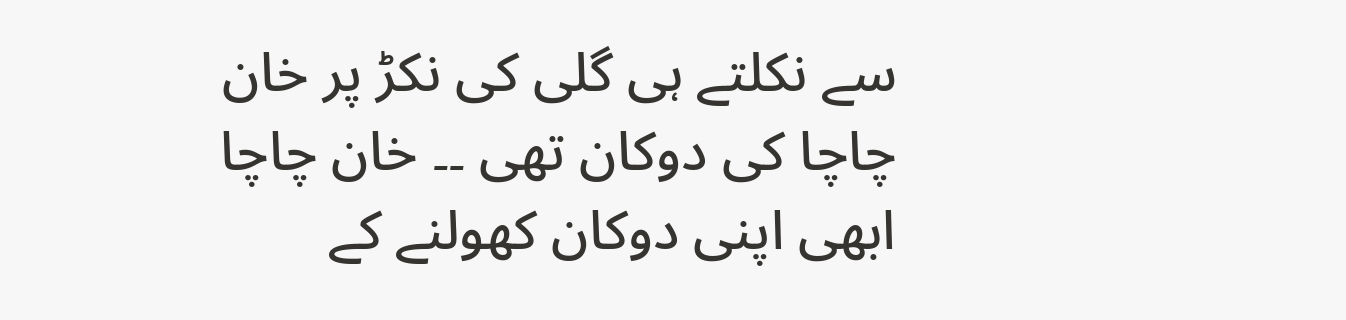سے نکلتے ہی گلی کی نکڑ پر خان چاچا کی دوکان تھی ۔۔ خان چاچا ابھی اپنی دوکان کھولنے کے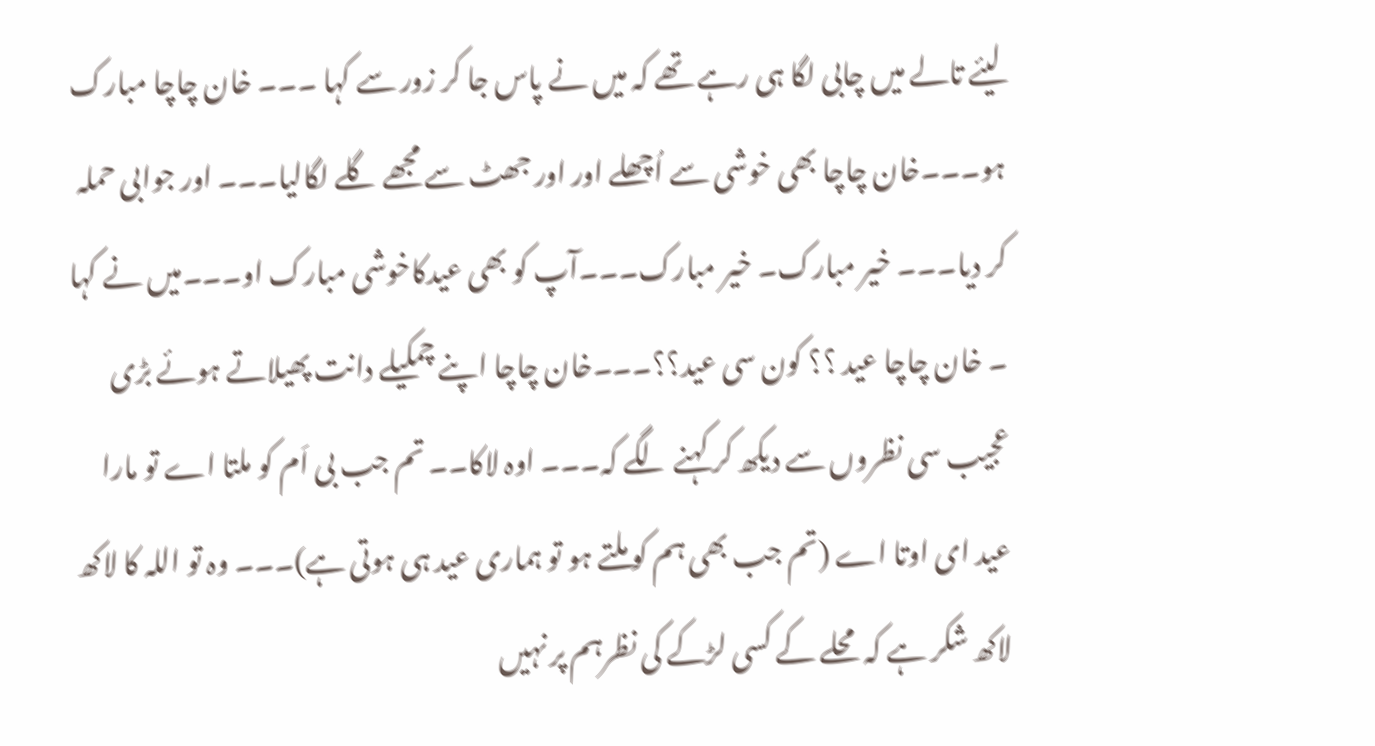لیئے تالے میں چابی لگا ہی رہے تھے کہ میں نے پاس جا کر زور سے کہا ۔۔۔ خان چاچا مبارک ہو۔۔۔خان چاچا بھی خوشی سے اُچھلے اور اور جھٹ سے مجھے گلے لگالیا۔۔۔ اور جوابی حملہ کر دیا۔۔۔ خیر مبارک۔ خیر مبارک۔۔۔آپ کو بھی عیدکاخوشی مبارک او۔۔۔میں نے کہا ۔ خان چاچا عید ؟؟ کون سی عید؟؟۔۔۔خان چاچا اپنے چمکیلے دانت پھیلاتے ہوئے بڑی عجیب سی نظروں سے دیکھ کر کہنے لگے کہ۔۔۔ اوہ لاکا۔۔ تم جب بی اَم کو ملتا اے تو مارا عید ای اوتا اے (تم جب بھی ہم کو ملتے ہو تو ہماری عید ہی ہوتی ہے)۔۔۔ وہ تو اللہ کا لاکھ لاکھ شکر ہے کہ محلے کے کسی لڑکے کی نظرہم پر نہیں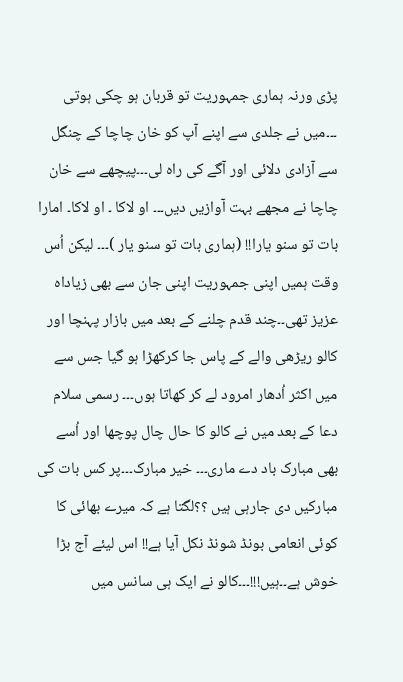پڑی ورنہ ہماری جمہوریت تو قربان ہو چکی ہوتی ۔۔۔میں نے جلدی سے اپنے آپ کو خان چاچا کے چنگل سے آزادی دلائی اور آگے کی راہ لی۔۔۔پیچھے سے خان چاچا نے مجھے بہت آوازیں دیں۔۔۔ او لاکا ۔ او لاکا۔ امارا بات تو سنو یارا!! (ہماری بات تو سنو یار )۔۔۔ لیکن اُس وقت ہمیں اپنی جمہوریت اپنی جان سے بھی زیاداہ عزیز تھی۔۔چند قدم چلنے کے بعد میں بازار پہنچا اور کالو ریڑھی والے کے پاس جا کرکھڑا ہو گیا جس سے میں اکثر اُدھار امرود لے کر کھاتا ہوں۔۔۔ رسمی سلام دعا کے بعد میں نے کالو کا حال چال پوچھا اور اُسے بھی مبارک باد دے ماری۔۔۔ خیر مبارک۔۔۔پر کس بات کی مبارکیں دی جارہی ہیں ؟؟لگتا ہے کہ میرے بھائی کا کوئی انعامی بونڈ شونڈ نکل آیا ہے!! اس لیئے آج بڑا خوش ہے۔۔ہیں!!!۔۔۔کالو نے ایک ہی سانس میں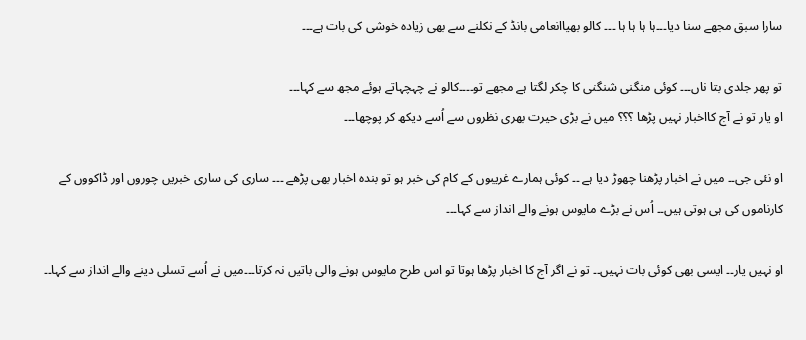سارا سبق مجھے سنا دیا۔۔۔ہا ہا ہا ہا ۔۔۔ کالو بھیاانعامی بانڈ کے نکلنے سے بھی زیادہ خوشی کی بات ہے۔۔۔

تو پھر جلدی بتا ناں۔۔۔ کوئی منگنی شنگنی کا چکر لگتا ہے مجھے تو۔۔۔۔کالو نے چہچہاتے ہوئے مجھ سے کہا۔۔۔
او یار تو نے آج کااخبار نہیں پڑھا ؟؟؟ میں نے بڑی حیرت بھری نظروں سے اُسے دیکھ کر پوچھا۔۔۔

او نئی جی۔۔ میں نے اخبار پڑھنا چھوڑ دیا ہے ۔۔ کوئی ہمارے غریبوں کے کام کی خبر ہو تو بندہ اخبار بھی پڑھے ۔۔۔ ساری کی ساری خبریں چوروں اور ڈاکووں کے کارناموں کی ہی ہوتی ہیں۔۔ اُس نے بڑے مایوس ہونے والے انداز سے کہا۔۔۔

او نہیں یار۔۔ ایسی بھی کوئی بات نہیں۔۔ تو نے اگر آج کا اخبار پڑھا ہوتا تو اس طرح مایوس ہونے والی باتیں نہ کرتا۔۔۔میں نے اُسے تسلی دینے والے انداز سے کہا۔۔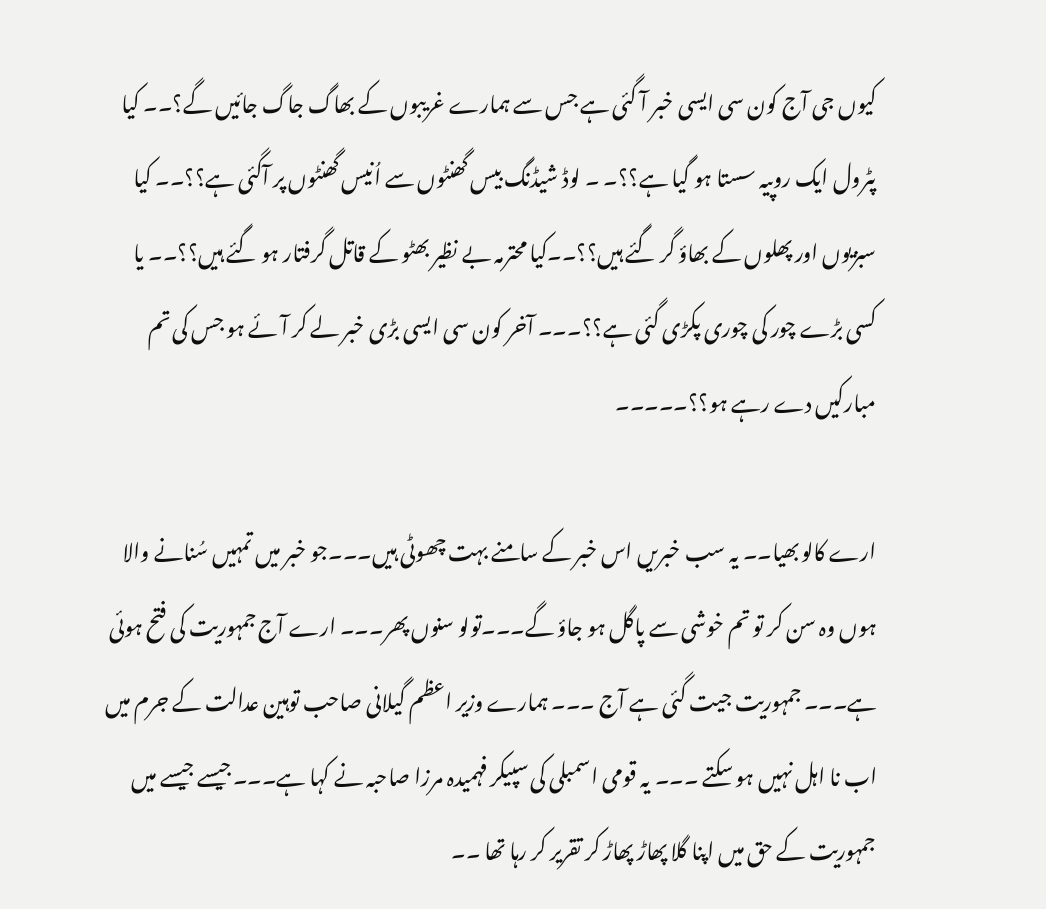کیوں جی آج کون سی ایسی خبر آ گئی ہے جس سے ہمارے غریبوں کے بھاگ جاگ جائیں گے؟۔۔ کیا پٹرول ایک روپیہ سستا ہو گیا ہے؟؟۔ ۔ لوڈ شیڈنگ بیس گھنٹوں سے اُنیس گھنٹوں پر آگئی ہے؟؟۔۔ کیا سبزیوں اور پھلوں کے بھاؤ گر گئے ہیں؟؟۔۔کیا محترمہ بے نظیر بھٹو کے قاتل گرفتار ہو گئے ہیں؟؟۔۔ یا کسی بڑے چور کی چوری پکڑی گئی ہے؟؟۔۔۔ آخر کون سی ایسی بڑی خبر لے کر آئے ہو جس کی تم مبارکیں دے رہے ہو؟؟۔۔۔۔۔

ارے کالو بھیا۔۔ یہ سب خبریں اس خبر کے سامنے بہت چھوٹی ہیں۔۔۔جو خبر میں تمہیں سُنانے والا ہوں وہ سن کر تو تم خوشی سے پاگل ہو جاؤ گے۔۔۔تولو سنوں پھر۔۔۔ ارے آج جمہوریت کی فتح ہوئی ہے۔۔۔ جمہوریت جیت گئی ہے آج ۔۔۔ ہمارے وزیر اعظم گیلانی صاحب توہین عدالت کے جرم میں اب نا اہل نہیں ہو سکتے ۔۔۔ یہ قومی اسمبلی کی سپیکر فہمیدہ مرزا صاحبہ نے کہا ہے۔۔۔جیسے جیسے میں جمہوریت کے حق میں اپنا گلا پھاڑ پھاڑ کر تقریر کر رہا تھا ۔۔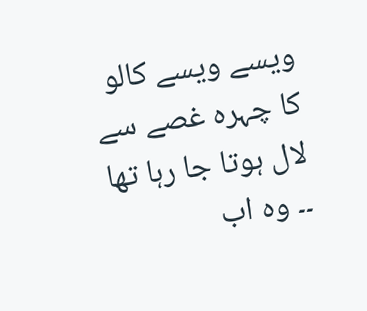ویسے ویسے کالو کا چہرہ غصے سے لال ہوتا جا رہا تھا ۔۔ وہ اب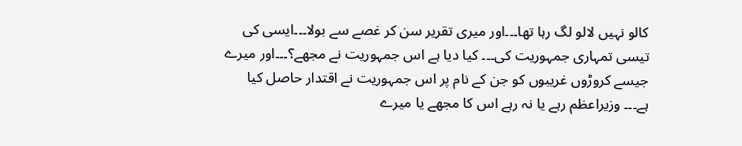کالو نہیں لالو لگ رہا تھا۔۔۔اور میری تقریر سن کر غصے سے بولا۔۔۔ایسی کی تیسی تمہاری جمہوریت کی۔۔۔ کیا دیا ہے اس جمہوریت نے مجھے؟۔۔۔اور میرے جیسے کروڑوں غریبوں کو جن کے نام پر اس جمہوریت نے اقتدار حاصل کیا ہے۔۔۔ وزیراعظم رہے یا نہ رہے اس کا مجھے یا میرے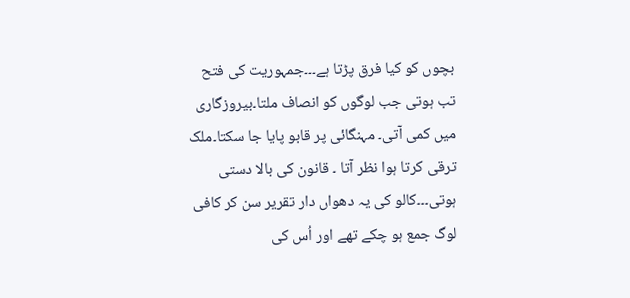بچوں کو کیا فرق پڑتا ہے۔۔۔جمہوریت کی فتح تب ہوتی جب لوگوں کو انصاف ملتا۔بیروزگاری میں کمی آتی۔ مہنگائی پر قابو پایا جا سکتا۔ملک ترقی کرتا ہوا نظر آتا ۔ قانون کی بالا دستی ہوتی۔۔۔کالو کی یہ دھواں دار تقریر سن کر کافی لوگ جمع ہو چکے تھے اور اُس کی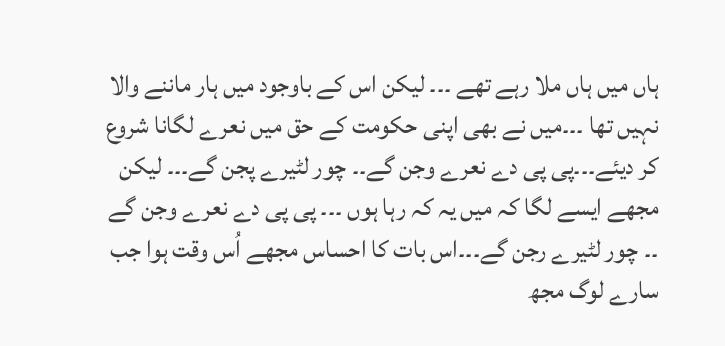ہاں میں ہاں ملا رہے تھے ۔۔۔ لیکن اس کے باوجود میں ہار ماننے والا نہیں تھا ۔۔۔میں نے بھی اپنی حکومت کے حق میں نعرے لگانا شروع کر دیئے۔۔۔پی پی دے نعرے وجن گے۔۔ چور لٹیرے پجن گے۔۔۔ لیکن مجھے ایسے لگا کہ میں یہ کہ رہا ہوں ۔۔۔ پی پی دے نعرے وجن گے ۔۔ چور لٹیرے رجن گے۔۔۔اس بات کا احساس مجھے اُس وقت ہوا جب سارے لوگ مجھ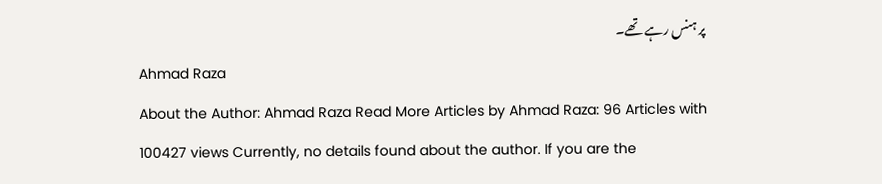پر ہنس رہے تھے۔
Ahmad Raza
About the Author: Ahmad Raza Read More Articles by Ahmad Raza: 96 Articles with 100427 views Currently, no details found about the author. If you are the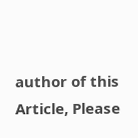author of this Article, Please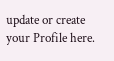update or create your Profile here.